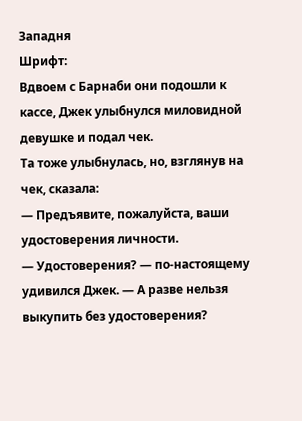Западня
Шрифт:
Вдвоем с Барнаби они подошли к кассе, Джек улыбнулся миловидной девушке и подал чек.
Та тоже улыбнулась, но, взглянув на чек, сказала:
— Предъявите, пожалуйста, ваши удостоверения личности.
— Удостоверения? — по-настоящему удивился Джек. — А разве нельзя выкупить без удостоверения?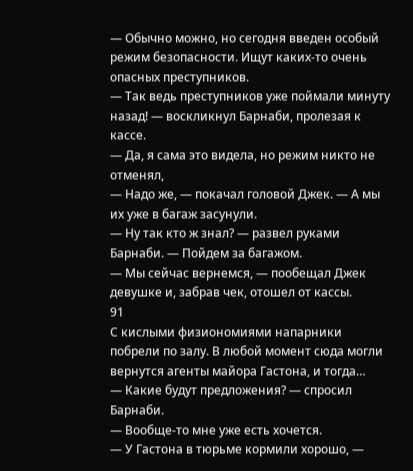— Обычно можно, но сегодня введен особый режим безопасности. Ищут каких-то очень опасных преступников.
— Так ведь преступников уже поймали минуту назад! — воскликнул Барнаби, пролезая к кассе.
— Да, я сама это видела, но режим никто не отменял,
— Надо же, — покачал головой Джек. — А мы их уже в багаж засунули.
— Ну так кто ж знал? — развел руками Барнаби. — Пойдем за багажом.
— Мы сейчас вернемся, — пообещал Джек девушке и, забрав чек, отошел от кассы.
91
С кислыми физиономиями напарники побрели по залу. В любой момент сюда могли вернутся агенты майора Гастона, и тогда…
— Какие будут предложения? — спросил Барнаби.
— Вообще-то мне уже есть хочется.
— У Гастона в тюрьме кормили хорошо, —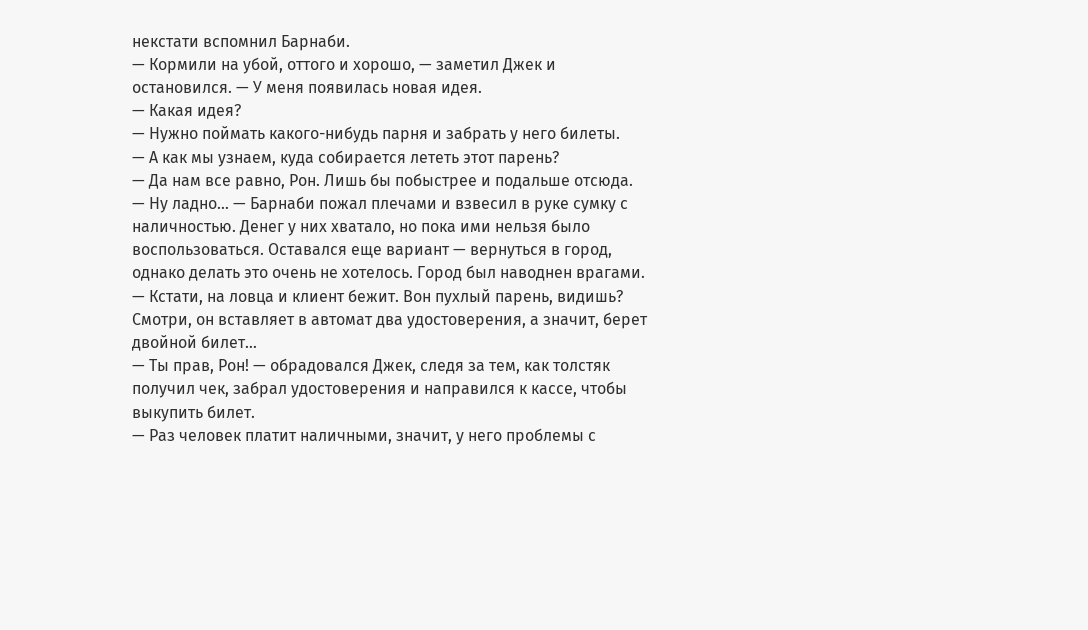некстати вспомнил Барнаби.
— Кормили на убой, оттого и хорошо, — заметил Джек и остановился. — У меня появилась новая идея.
— Какая идея?
— Нужно поймать какого-нибудь парня и забрать у него билеты.
— А как мы узнаем, куда собирается лететь этот парень?
— Да нам все равно, Рон. Лишь бы побыстрее и подальше отсюда.
— Ну ладно… — Барнаби пожал плечами и взвесил в руке сумку с наличностью. Денег у них хватало, но пока ими нельзя было воспользоваться. Оставался еще вариант — вернуться в город, однако делать это очень не хотелось. Город был наводнен врагами.
— Кстати, на ловца и клиент бежит. Вон пухлый парень, видишь? Смотри, он вставляет в автомат два удостоверения, а значит, берет двойной билет…
— Ты прав, Рон! — обрадовался Джек, следя за тем, как толстяк получил чек, забрал удостоверения и направился к кассе, чтобы выкупить билет.
— Раз человек платит наличными, значит, у него проблемы с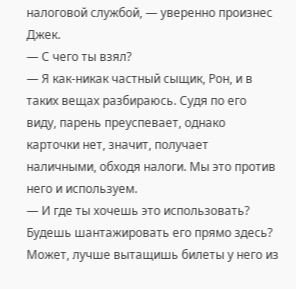налоговой службой, — уверенно произнес Джек.
— С чего ты взял?
— Я как-никак частный сыщик, Рон, и в таких вещах разбираюсь. Судя по его виду, парень преуспевает, однако карточки нет, значит, получает наличными, обходя налоги. Мы это против него и используем.
— И где ты хочешь это использовать? Будешь шантажировать его прямо здесь? Может, лучше вытащишь билеты у него из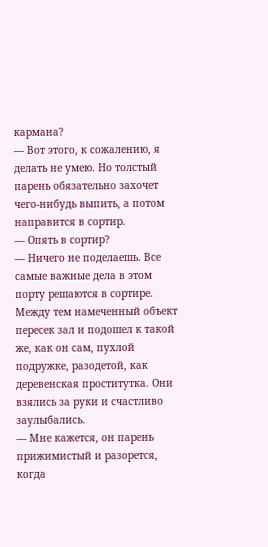кармана?
— Вот этого, к сожалению, я делать не умею. Но толстый парень обязательно захочет чего-нибудь выпить, а потом направится в сортир.
— Опять в сортир?
— Ничего не поделаешь. Все самые важные дела в этом порту решаются в сортире.
Между тем намеченный объект пересек зал и подошел к такой же, как он сам, пухлой подружке, разодетой, как деревенская проститутка. Они взялись за руки и счастливо заулыбались.
— Мне кажется, он парень прижимистый и разорется, когда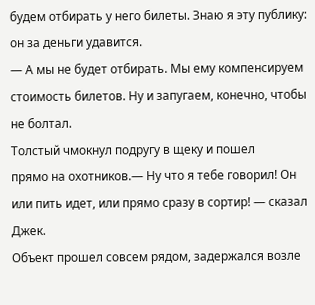будем отбирать у него билеты. Знаю я эту публику: он за деньги удавится.
— А мы не будет отбирать. Мы ему компенсируем стоимость билетов. Ну и запугаем, конечно, чтобы не болтал.
Толстый чмокнул подругу в щеку и пошел
прямо на охотников.— Ну что я тебе говорил! Он или пить идет, или прямо сразу в сортир! — сказал Джек.
Объект прошел совсем рядом, задержался возле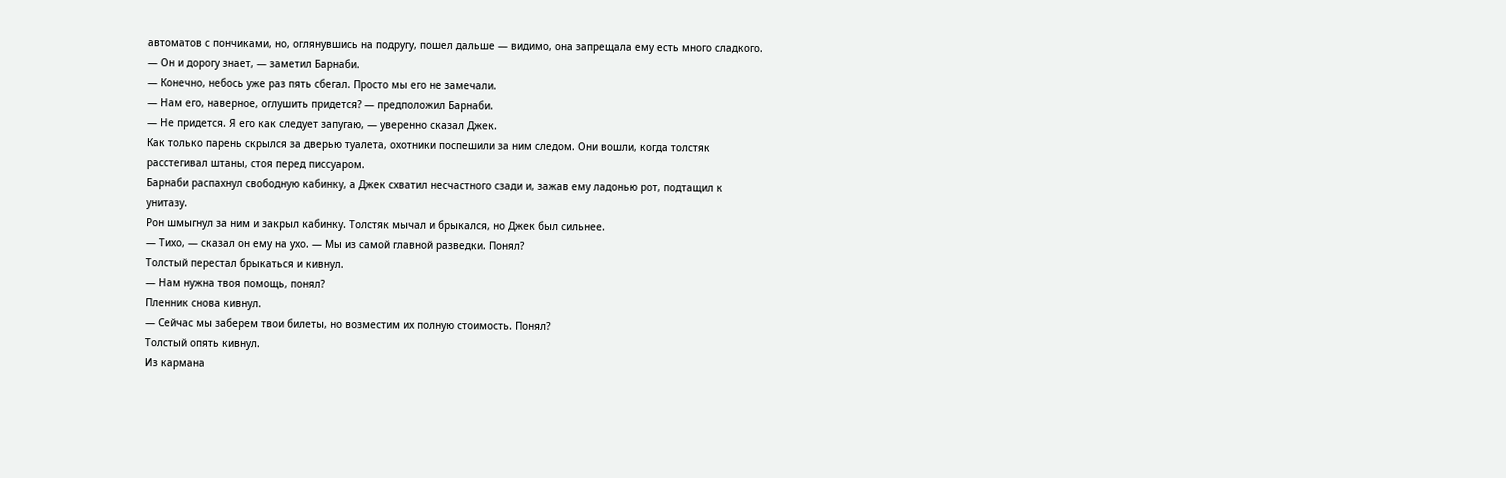автоматов с пончиками, но, оглянувшись на подругу, пошел дальше — видимо, она запрещала ему есть много сладкого.
— Он и дорогу знает, — заметил Барнаби.
— Конечно, небось уже раз пять сбегал. Просто мы его не замечали.
— Нам его, наверное, оглушить придется? — предположил Барнаби.
— Не придется. Я его как следует запугаю, — уверенно сказал Джек.
Как только парень скрылся за дверью туалета, охотники поспешили за ним следом. Они вошли, когда толстяк расстегивал штаны, стоя перед писсуаром.
Барнаби распахнул свободную кабинку, а Джек схватил несчастного сзади и, зажав ему ладонью рот, подтащил к унитазу.
Рон шмыгнул за ним и закрыл кабинку. Толстяк мычал и брыкался, но Джек был сильнее.
— Тихо, — сказал он ему на ухо. — Мы из самой главной разведки. Понял?
Толстый перестал брыкаться и кивнул.
— Нам нужна твоя помощь, понял?
Пленник снова кивнул.
— Сейчас мы заберем твои билеты, но возместим их полную стоимость. Понял?
Толстый опять кивнул.
Из кармана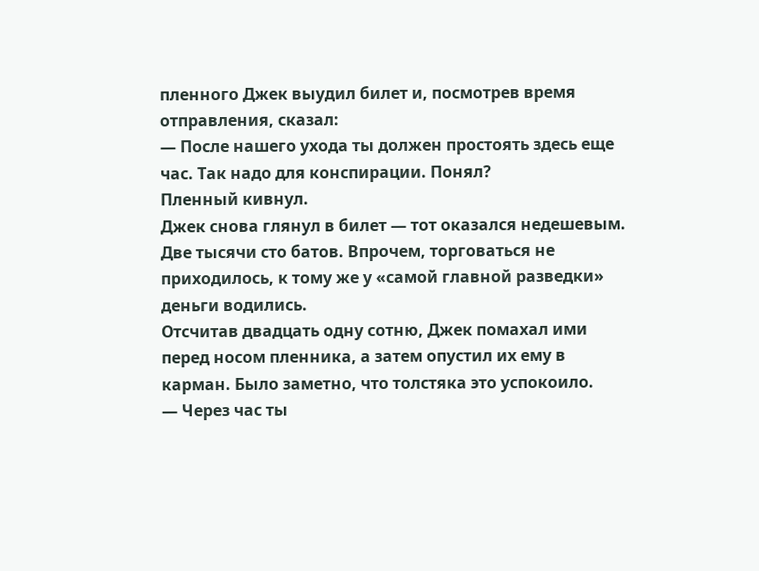пленного Джек выудил билет и, посмотрев время отправления, сказал:
— После нашего ухода ты должен простоять здесь еще час. Так надо для конспирации. Понял?
Пленный кивнул.
Джек снова глянул в билет — тот оказался недешевым. Две тысячи сто батов. Впрочем, торговаться не приходилось, к тому же у «самой главной разведки» деньги водились.
Отсчитав двадцать одну сотню, Джек помахал ими перед носом пленника, а затем опустил их ему в карман. Было заметно, что толстяка это успокоило.
— Через час ты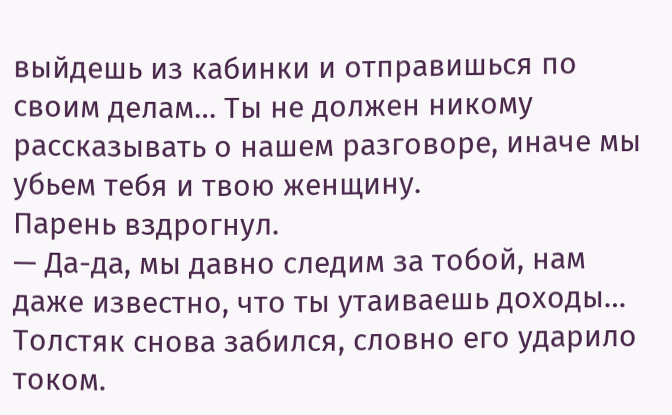выйдешь из кабинки и отправишься по своим делам… Ты не должен никому рассказывать о нашем разговоре, иначе мы убьем тебя и твою женщину.
Парень вздрогнул.
— Да-да, мы давно следим за тобой, нам даже известно, что ты утаиваешь доходы…
Толстяк снова забился, словно его ударило током.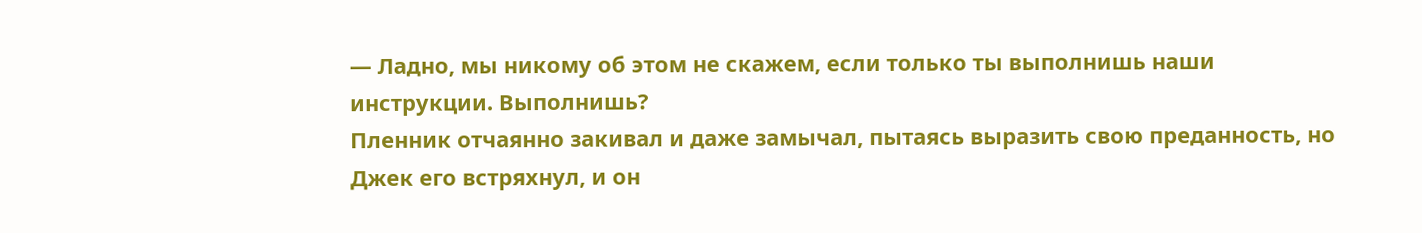— Ладно, мы никому об этом не скажем, если только ты выполнишь наши инструкции. Выполнишь?
Пленник отчаянно закивал и даже замычал, пытаясь выразить свою преданность, но Джек его встряхнул, и он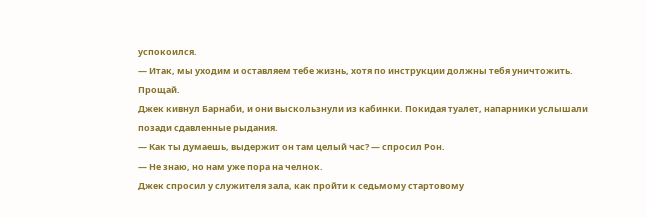успокоился.
— Итак, мы уходим и оставляем тебе жизнь, хотя по инструкции должны тебя уничтожить. Прощай.
Джек кивнул Барнаби, и они выскользнули из кабинки. Покидая туалет, напарники услышали позади сдавленные рыдания.
— Как ты думаешь, выдержит он там целый час? — спросил Рон.
— Не знаю, но нам уже пора на челнок.
Джек спросил у служителя зала, как пройти к седьмому стартовому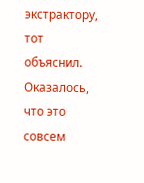экстрактору, тот объяснил. Оказалось, что это совсем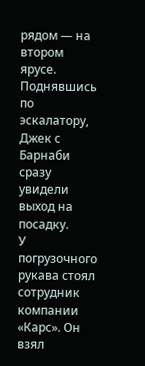рядом — на втором ярусе.
Поднявшись по эскалатору, Джек с Барнаби сразу увидели выход на посадку.
У погрузочного рукава стоял сотрудник компании «Карс». Он взял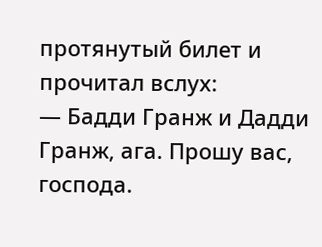протянутый билет и прочитал вслух:
— Бадди Гранж и Дадди Гранж, ага. Прошу вас, господа.